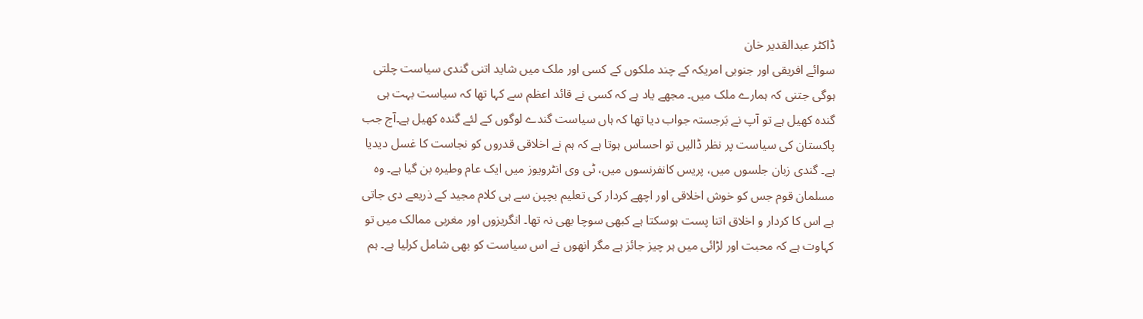ڈاکٹر عبدالقدیر خان
سوائے افریقی اور جنوبی امریکہ کے چند ملکوں کے کسی اور ملک میں شاید اتنی گندی سیاست چلتی ہوگی جتنی کہ ہمارے ملک میں۔ مجھے یاد ہے کہ کسی نے قائد اعظم سے کہا تھا کہ سیاست بہت ہی گندہ کھیل ہے تو آپ نے بَرجستہ جواب دیا تھا کہ ہاں سیاست گندے لوگوں کے لئے گندہ کھیل ہے۔آج جب پاکستان کی سیاست پر نظر ڈالیں تو احساس ہوتا ہے کہ ہم نے اخلاقی قدروں کو نجاست کا غسل دیدیا ہے۔ گندی زبان جلسوں میں، پریس کانفرنسوں میں، ٹی وی انٹرویوز میں ایک عام وطیرہ بن گیا ہے۔ وہ مسلمان قوم جس کو خوش اخلاقی اور اچھے کردار کی تعلیم بچپن سے ہی کلام مجید کے ذریعے دی جاتی ہے اس کا کردار و اخلاق اتنا پست ہوسکتا ہے کبھی سوچا بھی نہ تھا۔ انگریزوں اور مغربی ممالک میں تو کہاوت ہے کہ محبت اور لڑائی میں ہر چیز جائز ہے مگر انھوں نے اس سیاست کو بھی شامل کرلیا ہے۔ ہم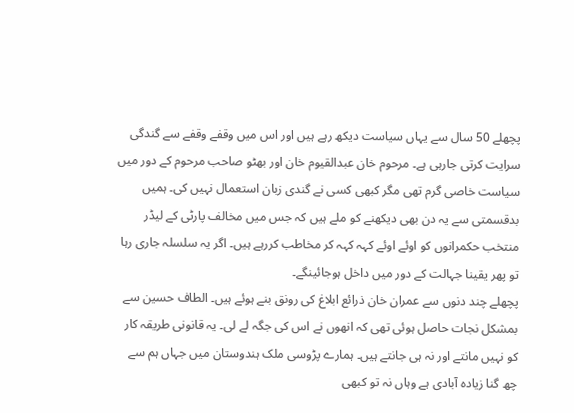پچھلے 50 سال سے یہاں سیاست دیکھ رہے ہیں اور اس میں وقفے وقفے سے گندگی سرایت کرتی جارہی ہے۔ مرحوم خان عبدالقیوم خان اور بھٹو صاحب مرحوم کے دور میں سیاست خاصی گرم تھی مگر کبھی کسی نے گندی زبان استعمال نہیں کی۔ ہمیں بدقسمتی سے یہ دن بھی دیکھنے کو ملے ہیں کہ جس میں مخالف پارٹی کے لیڈر منتخب حکمرانوں کو اوئے اوئے کہہ کہہ کر مخاطب کررہے ہیں۔ اگر یہ سلسلہ جاری رہا تو پھر یقینا جہالت کے دور میں داخل ہوجائینگے۔
پچھلے چند دنوں سے عمران خان ذرائع ابلاغ کی رونق بنے ہوئے ہیں۔ الطاف حسین سے بمشکل نجات حاصل ہوئی تھی کہ انھوں نے اس کی جگہ لے لی۔ یہ قانونی طریقہ کار کو نہیں مانتے اور نہ ہی جانتے ہیں۔ ہمارے پڑوسی ملک ہندوستان میں جہاں ہم سے چھ گنا زیادہ آبادی ہے وہاں نہ تو کبھی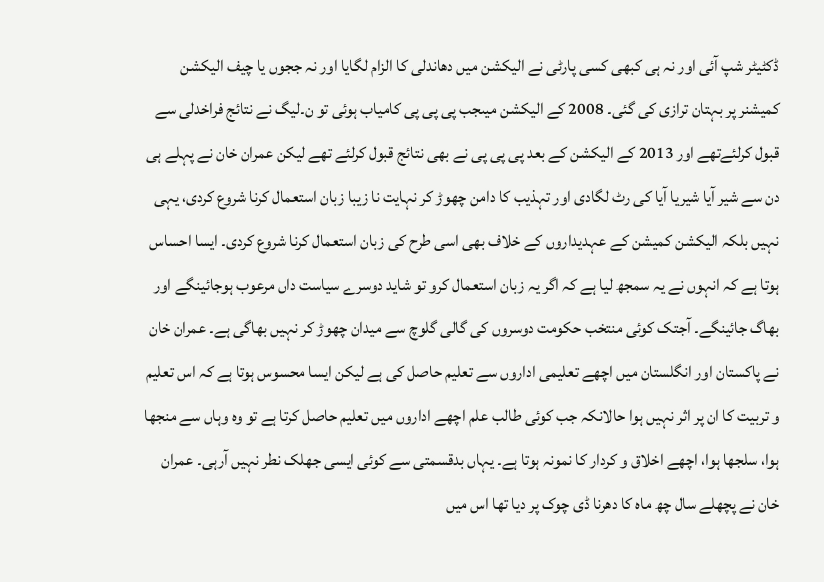ڈکٹیٹر شپ آئی اور نہ ہی کبھی کسی پارٹی نے الیکشن میں دھاندلی کا الزام لگایا اور نہ ججوں یا چیف الیکشن کمیشنر پر بہتان ترازی کی گئی۔ 2008 کے الیکشن میںجب پی پی پی کامیاب ہوئی تو ن۔لیگ نے نتائج فراخدلی سے قبول کرلئےتھے اور 2013 کے الیکشن کے بعد پی پی پی نے بھی نتائج قبول کرلئے تھے لیکن عمران خان نے پہلے ہی دن سے شیر آیا شیریا آیا کی رٹ لگادی اور تہذیب کا دامن چھوڑ کر نہایت نا زیبا زبان استعمال کرنا شروع کردی، یہی نہیں بلکہ الیکشن کمیشن کے عہدیداروں کے خلاف بھی اسی طرح کی زبان استعمال کرنا شروع کردی۔ ایسا احساس ہوتا ہے کہ انہوں نے یہ سمجھ لیا ہے کہ اگر یہ زبان استعمال کرو تو شاید دوسرے سیاست داں مرعوب ہوجائینگے اور بھاگ جائینگے۔ آجتک کوئی منتخب حکومت دوسروں کی گالی گلوچ سے میدان چھوڑ کر نہیں بھاگی ہے۔ عمران خان نے پاکستان اور انگلستان میں اچھے تعلیمی اداروں سے تعلیم حاصل کی ہے لیکن ایسا محسوس ہوتا ہے کہ اس تعلیم و تربیت کا ان پر اثر نہیں ہوا حالانکہ جب کوئی طالب علم اچھے اداروں میں تعلیم حاصل کرتا ہے تو وہ وہاں سے منجھا ہوا، سلجھا ہوا، اچھے اخلاق و کردار کا نمونہ ہوتا ہے۔ یہاں بدقسمتی سے کوئی ایسی جھلک نطر نہیں آرہی۔ عمران خان نے پچھلے سال چھ ماہ کا دھرنا ڈی چوک پر دیا تھا اس میں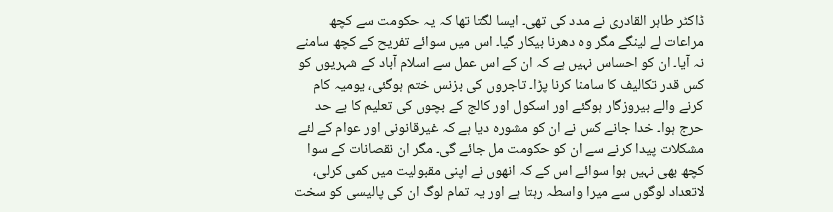ڈاکٹر طاہر القادری نے مدد کی تھی۔ ایسا لگتا تھا کہ یہ حکومت سے کچھ مراعات لے لینگے مگر وہ دھرنا بیکار گیا۔ اس میں سوائے تفریح کے کچھ سامنے نہ آیا۔ ان کو احساس نہیں ہے کہ ان کے اس عمل سے اسلام آباد کے شہریوں کو کس قدر تکالیف کا سامنا کرنا پڑا۔ تاجروں کی بزنس ختم ہوگئی، یومیہ کام کرنے والے بیروزگار ہوگئے اور اسکول اور کالج کے بچوں کی تعلیم کا بے حد حرج ہوا۔ خدا جانے کس نے ان کو مشورہ دیا ہے کہ غیرقانونی اور عوام کے لئے مشکلات پیدا کرنے سے ان کو حکومت مل جائے گی۔ مگر ان نقصانات کے سوا کچھ بھی نہیں ہوا سوائے اس کے کہ انھوں نے اپنی مقبولیت میں کمی کرلی، لاتعداد لوگوں سے میرا واسطہ رہتا ہے اور یہ تمام لوگ ان کی پالیسی کو سخت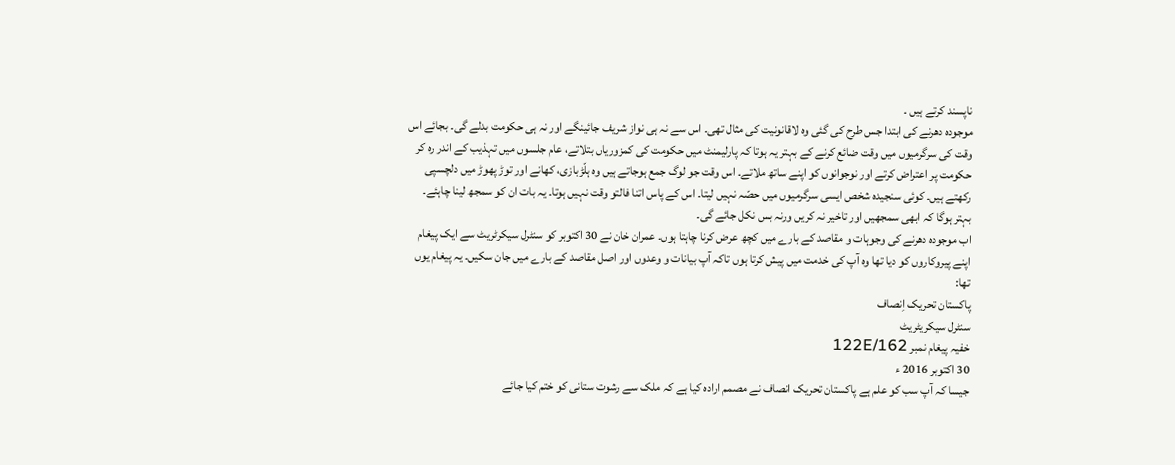ناپسند کرتے ہیں ۔
موجودہ دھرنے کی ابتدا جس طرح کی گئی وہ لاقانونیت کی مثال تھی۔ اس سے نہ ہی نواز شریف جائینگے اور نہ ہی حکومت بدلے گی۔ بجائے اس وقت کی سرگرمیوں میں وقت ضائع کرنے کے بہتر یہ ہوتا کہ پارلیمنٹ میں حکومت کی کمزوریاں بتلاتے، عام جلسوں میں تہذیب کے اندر رہ کر حکومت پر اعتراض کرتے اور نوجوانوں کو اپنے ساتھ ملاتے۔ اس وقت جو لوگ جمع ہوجاتے ہیں وہ ہلّڑبازی، کھانے اور توڑ پھوڑ میں دلچسپی رکھتے ہیں۔ کوئی سنجیدہ شخص ایسی سرگرمیوں میں حصّہ نہیں لیتا۔ اس کے پاس اتنا فالتو وقت نہیں ہوتا۔ یہ بات ان کو سمجھ لینا چاہئے۔ بہتر ہوگا کہ ابھی سمجھیں اور تاخیر نہ کریں ورنہ بس نکل جائے گی۔
اب موجودہ دھرنے کی وجوہات و مقاصد کے بارے میں کچھ عرض کرنا چاہتا ہوں۔ عمران خان نے 30 اکتوبر کو سنٹرل سیکرٹریٹ سے ایک پیغام اپنے پیروکاروں کو دیا تھا وہ آپ کی خدمت میں پیش کرتا ہوں تاکہ آپ بیانات و وعدوں اور اصل مقاصد کے بارے میں جان سکیں۔ یہ پیغام یوں تھا:
پاکستان تحریک اِنصاف
سنٹرل سیکریٹریٹ
خفیہ پیغام نمبر 122E/162
30 اکتوبر 2016 ء
جیسا کہ آپ سب کو علم ہے پاکستان تحریک انصاف نے مصمم ارادہ کیا ہے کہ ملک سے رشوت ستانی کو ختم کیا جائے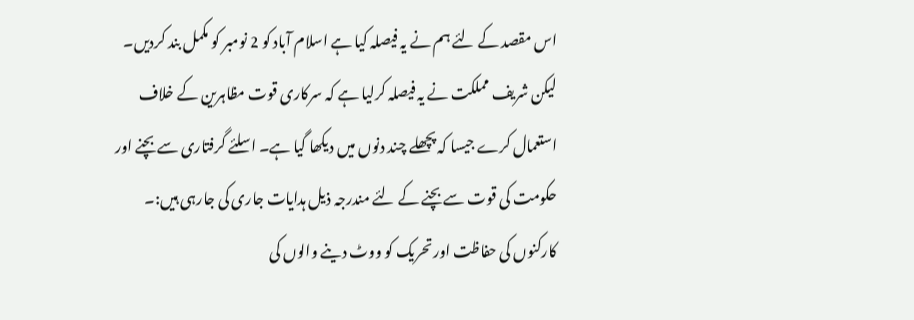اس مقصد کے لئے ہم نے یہ فیصلہ کیا ہے اسلام آباد کو 2 نومبر کو مکمل بند کردیں۔ لیکن شریف مملکت نے یہ فیصلہ کرلیا ہے کہ سرکاری قوت مظاہرین کے خلاف استعمال کرے جیسا کہ پچھلے چند دنوں میں دیکھا گیا ہے۔ اسلئے گرفتاری سے بچنے اور حکومت کی قوت سے بچنے کے لئے مندرجہ ذیل ہدایات جاری کی جارہی ہیں:۔
کارکنوں کی حفاظت اور تحریک کو ووٹ دینے والوں کی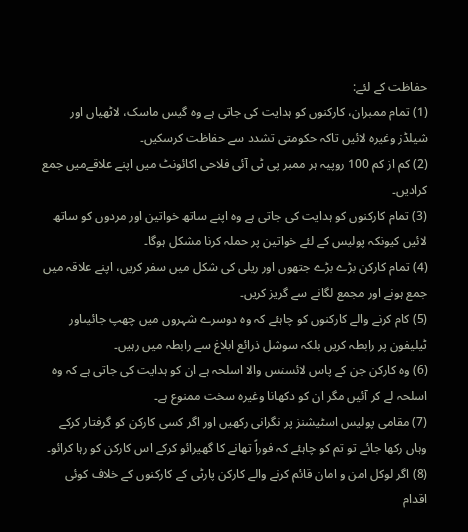حفاظت کے لئے:
(1) تمام ممبران، کارکنوں کو ہدایت کی جاتی ہے وہ گیس ماسک، لاٹھیاں اور شیلڈز وغیرہ لائیں تاکہ حکومتی تشدد سے حفاظت کرسکیں۔
(2) کم از کم 100 روپیہ ہر ممبر پی ٹی آئی فلاحی اکائونٹ میں اپنے علاقےمیں جمع کرادیں۔
(3) تمام کارکنوں کو ہدایت کی جاتی ہے وہ اپنے ساتھ خواتین اور مردوں کو ساتھ لائیں کیونکہ پولیس کے لئے خواتین پر حملہ کرنا مشکل ہوگا۔
(4) تمام کارکن بڑے بڑے جتھوں اور ریلی کی شکل میں سفر کریں، اپنے علاقہ میں جمع ہونے اور مجمع لگانے سے گریز کریں۔
(5) کام کرنے والے کارکنوں کو چاہئے کہ وہ دوسرے شہروں میں چھپ جائیںاور ٹیلیفون پر رابطہ کریں بلکہ سوشل ذرائع ابلاغ سے رابطہ میں رہیں۔
(6) وہ کارکن جن کے پاس لائسنس والا اسلحہ ہے ان کو ہدایت کی جاتی ہے کہ وہ اسلحہ لے کر آئیں مگر ان کو دکھانا وغیرہ سخت ممنوع ہے۔
(7) مقامی پولیس اسٹیشنز پر نگرانی رکھیں اور اگر کسی کارکن کو گرفتار کرکے وہاں رکھا جائے تو تم کو چاہئے کہ فوراً تھانے کا گھیرائو کرکے اس کارکن کو رہا کرائو۔
(8) اگر لوکل امن و امان قائم کرنے والے کارکن پارٹی کے کارکنوں کے خلاف کوئی اقدام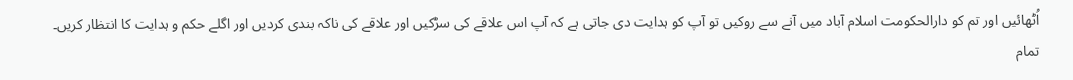اُٹھائیں اور تم کو دارالحکومت اسلام آباد میں آنے سے روکیں تو آپ کو ہدایت دی جاتی ہے کہ آپ اس علاقے کی سڑکیں اور علاقے کی ناکہ بندی کردیں اور اگلے حکم و ہدایت کا انتظار کریں۔
تمام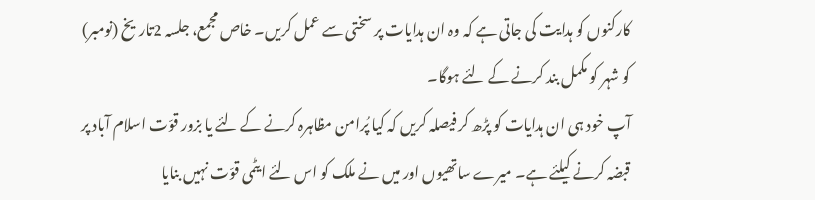کارکنوں کو ہدایت کی جاتی ہے کہ وہ ان ہدایات پر سختی سے عمل کریں۔ خاص مجمع، جلسہ 2تاریخ (نومبر) کو شہر کو مکمل بند کرنے کے لئے ہوگا۔
آپ خود ہی ان ہدایات کو پڑھ کر فیصلہ کریں کہ کیا پُرامن مظاہرہ کرنے کے لئے یا بزور قوّت اسلام آباد پر قبضہ کرنے کیلئے ہے۔ میرے ساتھیوں اور میں نے ملک کو اس لئے ایٹمی قوّت نہیں بنایا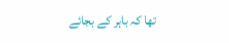تھا کہ باہر کے بجائے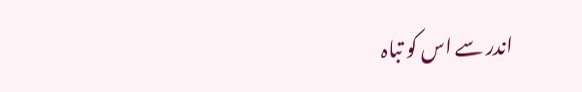اندر سے اس کو تباہ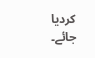کردیا جائے۔